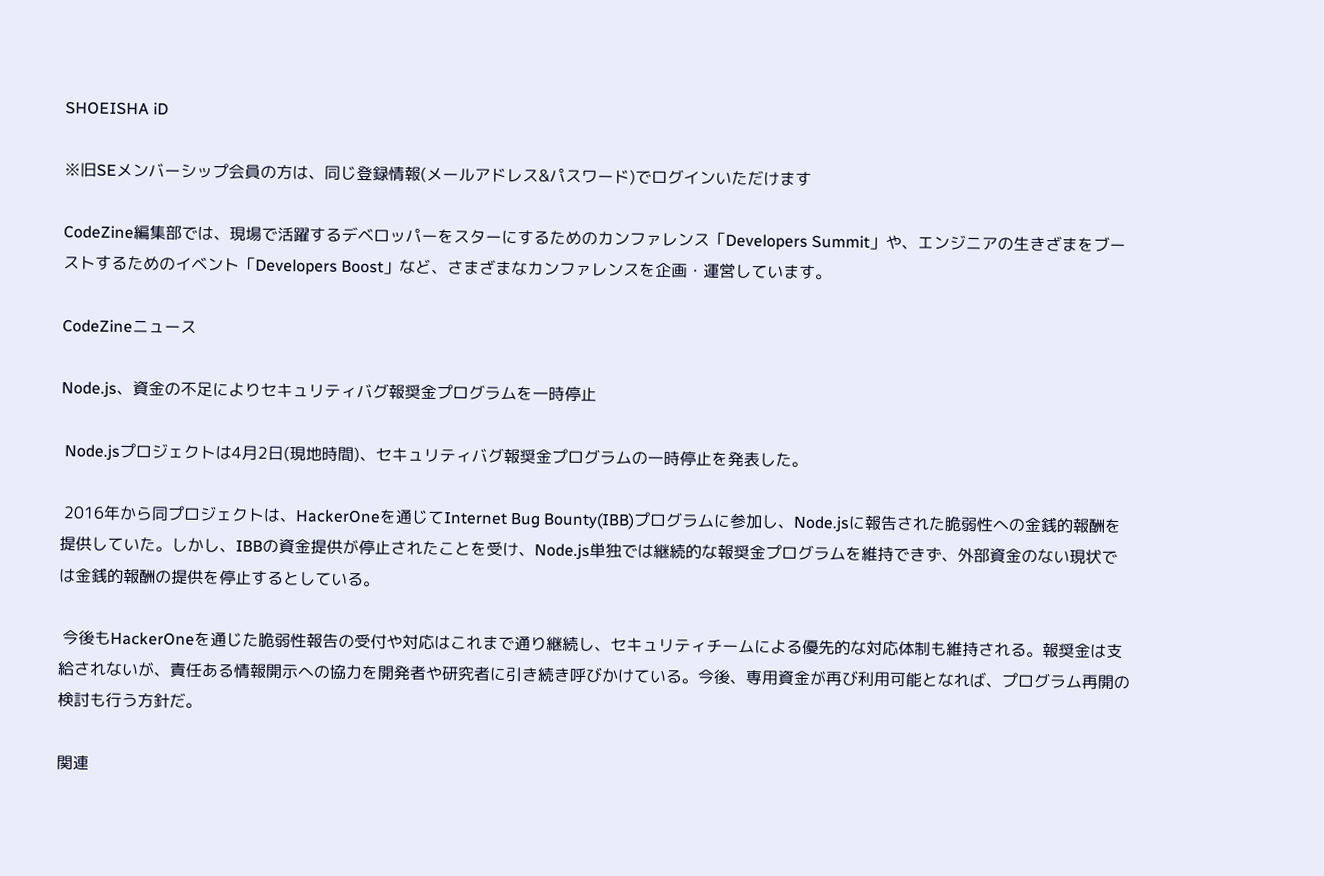SHOEISHA iD

※旧SEメンバーシップ会員の方は、同じ登録情報(メールアドレス&パスワード)でログインいただけます

CodeZine編集部では、現場で活躍するデベロッパーをスターにするためのカンファレンス「Developers Summit」や、エンジニアの生きざまをブーストするためのイベント「Developers Boost」など、さまざまなカンファレンスを企画・運営しています。

CodeZineニュース

Node.js、資金の不足によりセキュリティバグ報奨金プログラムを一時停止

 Node.jsプロジェクトは4月2日(現地時間)、セキュリティバグ報奨金プログラムの一時停止を発表した。

 2016年から同プロジェクトは、HackerOneを通じてInternet Bug Bounty(IBB)プログラムに参加し、Node.jsに報告された脆弱性への金銭的報酬を提供していた。しかし、IBBの資金提供が停止されたことを受け、Node.js単独では継続的な報奨金プログラムを維持できず、外部資金のない現状では金銭的報酬の提供を停止するとしている。

 今後もHackerOneを通じた脆弱性報告の受付や対応はこれまで通り継続し、セキュリティチームによる優先的な対応体制も維持される。報奨金は支給されないが、責任ある情報開示への協力を開発者や研究者に引き続き呼びかけている。今後、専用資金が再び利用可能となれば、プログラム再開の検討も行う方針だ。

関連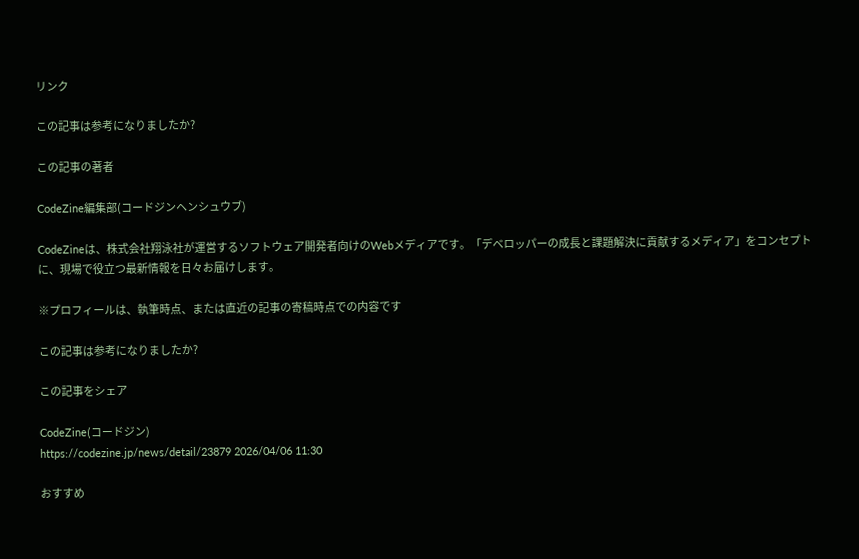リンク

この記事は参考になりましたか?

この記事の著者

CodeZine編集部(コードジンヘンシュウブ)

CodeZineは、株式会社翔泳社が運営するソフトウェア開発者向けのWebメディアです。「デベロッパーの成長と課題解決に貢献するメディア」をコンセプトに、現場で役立つ最新情報を日々お届けします。

※プロフィールは、執筆時点、または直近の記事の寄稿時点での内容です

この記事は参考になりましたか?

この記事をシェア

CodeZine(コードジン)
https://codezine.jp/news/detail/23879 2026/04/06 11:30

おすすめ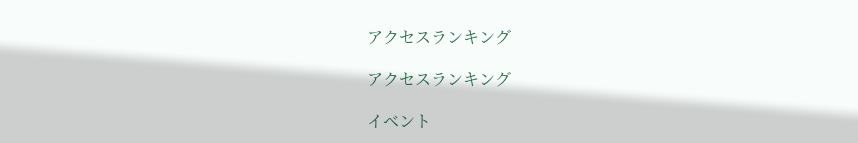アクセスランキング

アクセスランキング

イベント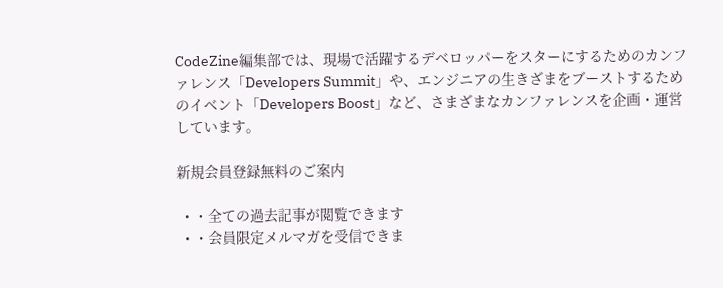CodeZine編集部では、現場で活躍するデベロッパーをスターにするためのカンファレンス「Developers Summit」や、エンジニアの生きざまをブーストするためのイベント「Developers Boost」など、さまざまなカンファレンスを企画・運営しています。

新規会員登録無料のご案内

  • ・全ての過去記事が閲覧できます
  • ・会員限定メルマガを受信できま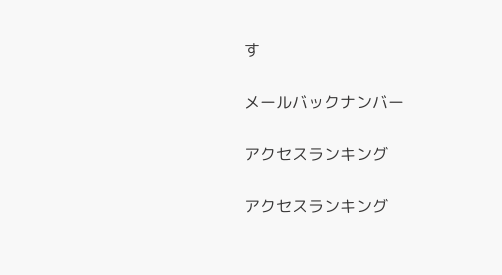す

メールバックナンバー

アクセスランキング

アクセスランキング